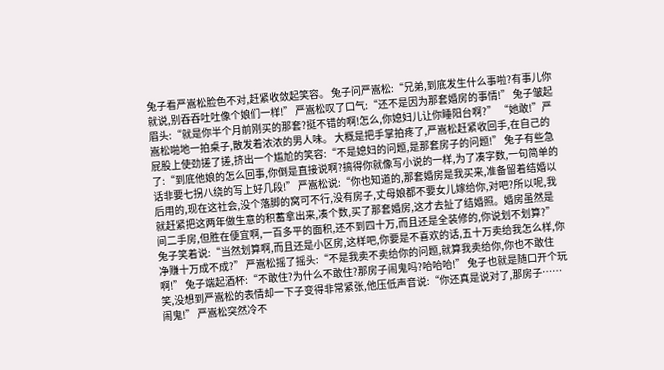兔子看严嵩松脸色不对,赶紧收敛起笑容。 兔子问严嵩松:“兄弟,到底发生什么事啦?有事儿你就说,别吞吞吐吐像个娘们一样!” 严嵩松叹了口气:“还不是因为那套婚房的事情!” 兔子皱起眉头:“就是你半个月前刚买的那套?挺不错的啊!怎么,你媳妇儿让你睡阳台啊?” “她敢!”严嵩松啪地一拍桌子,散发着浓浓的男人味。 大概是把手掌拍疼了,严嵩松赶紧收回手,在自己的屁股上使劲搓了搓,挤出一个尴尬的笑容:“不是媳妇的问题,是那套房子的问题!” 兔子有些急了:“到底他娘的怎么回事,你倒是直接说啊?搞得你就像写小说的一样,为了凑字数,一句简单的话非要七拐八绕的写上好几段!” 严嵩松说:“你也知道的,那套婚房是我买来,准备留着结婚以后用的,现在这社会,没个落脚的窝可不行,没有房子,丈母娘都不要女儿嫁给你,对吧?所以呢,我就赶紧把这两年做生意的积蓄拿出来,凑个数,买了那套婚房,这才去扯了结婚照。婚房虽然是间二手房,但胜在便宜啊,一百多平的面积,还不到四十万,而且还是全装修的,你说划不划算?” 兔子笑着说:“当然划算啊,而且还是小区房,这样吧,你要是不喜欢的话,五十万卖给我怎么样,你净赚十万成不成?” 严嵩松摇了摇头:“不是我卖不卖给你的问题,就算我卖给你,你也不敢住啊!” 兔子端起酒杯:“不敢住?为什么不敢住?那房子闹鬼吗?哈哈哈!” 兔子也就是随口开个玩笑,没想到严嵩松的表情却一下子变得非常紧张,他压低声音说:“你还真是说对了,那房子……闹鬼!” 严嵩松突然冷不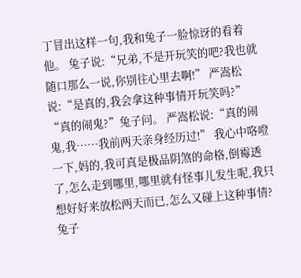丁冒出这样一句,我和兔子一脸惊讶的看着他。 兔子说:“兄弟,不是开玩笑的吧?我也就随口那么一说,你别往心里去啊!” 严嵩松说:“是真的,我会拿这种事情开玩笑吗?” “真的闹鬼?”兔子问。 严嵩松说:“真的闹鬼,我……我前两天亲身经历过!” 我心中咯噔一下,妈的,我可真是极品阴煞的命格,倒霉透了,怎么走到哪里,哪里就有怪事儿发生呢,我只想好好来放松两天而已,怎么又碰上这种事情? 兔子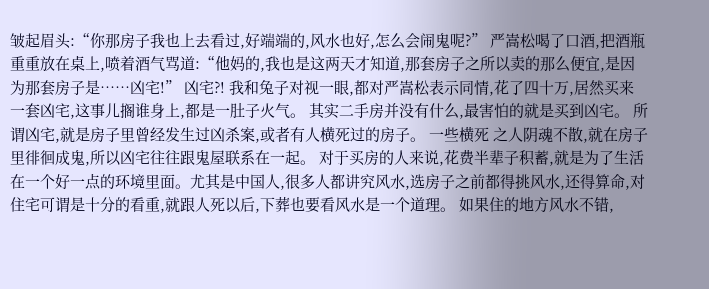皱起眉头:“你那房子我也上去看过,好端端的,风水也好,怎么会闹鬼呢?” 严嵩松喝了口酒,把酒瓶重重放在桌上,喷着酒气骂道:“他妈的,我也是这两天才知道,那套房子之所以卖的那么便宜,是因为那套房子是……凶宅!” 凶宅?! 我和兔子对视一眼,都对严嵩松表示同情,花了四十万,居然买来一套凶宅,这事儿搁谁身上,都是一肚子火气。 其实二手房并没有什么,最害怕的就是买到凶宅。 所谓凶宅,就是房子里曾经发生过凶杀案,或者有人横死过的房子。 一些横死 之人阴魂不散,就在房子里徘徊成鬼,所以凶宅往往跟鬼屋联系在一起。 对于买房的人来说,花费半辈子积蓄,就是为了生活在一个好一点的环境里面。尤其是中国人,很多人都讲究风水,选房子之前都得挑风水,还得算命,对住宅可谓是十分的看重,就跟人死以后,下葬也要看风水是一个道理。 如果住的地方风水不错,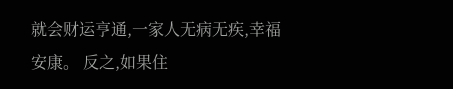就会财运亨通,一家人无病无疾,幸福安康。 反之,如果住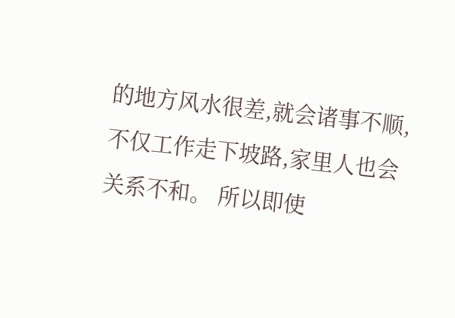的地方风水很差,就会诸事不顺,不仅工作走下坡路,家里人也会关系不和。 所以即使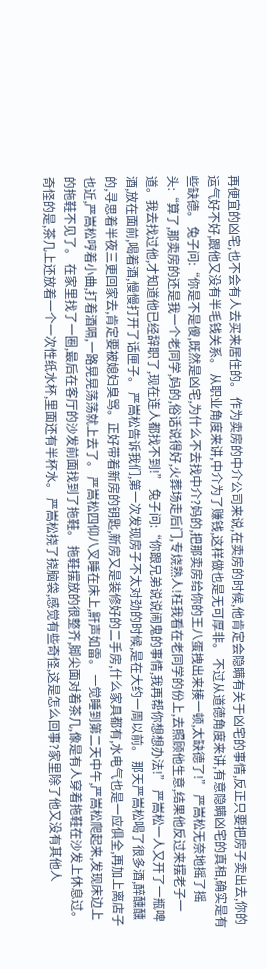再便宜的凶宅,也不会有人去买来居住的。 作为卖房的中介公司来说,在卖房的时候,他肯定会隐瞒有关于凶宅的事情,反正只要把房子卖出去,你的运气好不好,跟他又没有半毛钱关系。 从职业角度来讲,中介为了赚钱,这样做也是无可厚非。 不过从道德角度来讲,有意隐瞒凶宅的真相,确实是有些缺德。 兔子问:“你是不是傻,既然是凶宅,为什么不去找中介?妈的,把那卖房给你的王八蛋拽出来揍一顿,太缺德了!” 严嵩松无奈地摇了摇头:“算了,那卖房的还是我一个老同学,妈的,俗话说得好,火葬场走后门,专烧熟人!枉我看在老同学的份上,去照顾他生意,结果他反过来摆老子一道。我去找过他,才知道他已经辞职了,现在连人都找不到!” 兔子问:“你跟兄弟说说闹鬼的事情,我再帮你想想办法!” 严嵩松一人又开了一瓶啤酒,放在面前,喝着酒,慢慢打开了话匣子。 严嵩松告诉我们,第一次发现房子不太对劲的时候,是在大约一周以前。 那天严嵩松喝了很多酒,醉醺醺的,寻思着半夜三更回家去,肯定要被媳妇臭骂。正好带着新房的钥匙,新房又是装修好的二手房,什么家具都有,水电气也是一应俱全,再加上离店子也近,严嵩松哼着小曲,打着酒嗝,一路晃晃荡荡就上去了。 严嵩松四仰八叉睡在床上,鼾声如雷。 一觉睡到第二天中午,严嵩松爬起来,发现床边上的拖鞋不见了。 在家里找了一圈,最后在客厅的沙发前面找到了拖鞋。 拖鞋摆放的很整齐,脚尖面对着茶几,像是有人穿着拖鞋在沙发上休息过。 奇怪的是,茶几上还放着一个一次性纸水杯,里面还有半杯水。 严嵩松挠了挠脑袋,感觉有些奇怪,这是怎么回事?家里除了他又没有其他人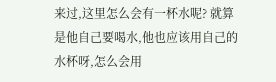来过,这里怎么会有一杯水呢? 就算是他自己要喝水,他也应该用自己的水杯呀,怎么会用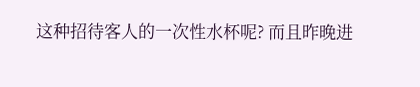这种招待客人的一次性水杯呢? 而且昨晚进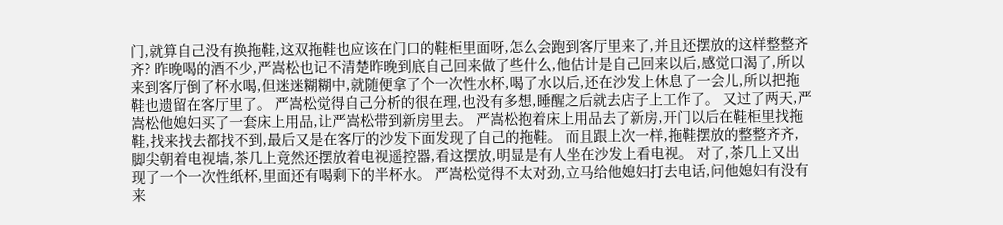门,就算自己没有换拖鞋,这双拖鞋也应该在门口的鞋柜里面呀,怎么会跑到客厅里来了,并且还摆放的这样整整齐齐? 昨晚喝的酒不少,严嵩松也记不清楚昨晚到底自己回来做了些什么,他估计是自己回来以后,感觉口渴了,所以 来到客厅倒了杯水喝,但迷迷糊糊中,就随便拿了个一次性水杯,喝了水以后,还在沙发上休息了一会儿,所以把拖鞋也遗留在客厅里了。 严嵩松觉得自己分析的很在理,也没有多想,睡醒之后就去店子上工作了。 又过了两天,严嵩松他媳妇买了一套床上用品,让严嵩松带到新房里去。 严嵩松抱着床上用品去了新房,开门以后在鞋柜里找拖鞋,找来找去都找不到,最后又是在客厅的沙发下面发现了自己的拖鞋。 而且跟上次一样,拖鞋摆放的整整齐齐,脚尖朝着电视墙,茶几上竟然还摆放着电视遥控器,看这摆放,明显是有人坐在沙发上看电视。 对了,茶几上又出现了一个一次性纸杯,里面还有喝剩下的半杯水。 严嵩松觉得不太对劲,立马给他媳妇打去电话,问他媳妇有没有来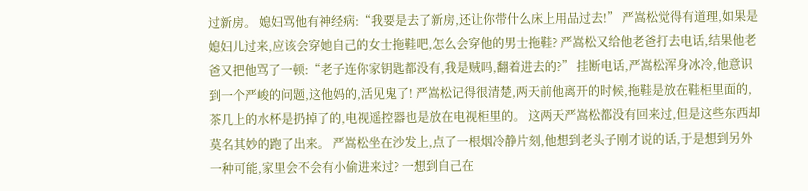过新房。 媳妇骂他有神经病:“我要是去了新房,还让你带什么床上用品过去!” 严嵩松觉得有道理,如果是媳妇儿过来,应该会穿她自己的女士拖鞋吧,怎么会穿他的男士拖鞋? 严嵩松又给他老爸打去电话,结果他老爸又把他骂了一顿:“老子连你家钥匙都没有,我是贼吗,翻着进去的?” 挂断电话,严嵩松浑身冰冷,他意识到一个严峻的问题,这他妈的,活见鬼了! 严嵩松记得很清楚,两天前他离开的时候,拖鞋是放在鞋柜里面的,茶几上的水杯是扔掉了的,电视遥控器也是放在电视柜里的。 这两天严嵩松都没有回来过,但是这些东西却莫名其妙的跑了出来。 严嵩松坐在沙发上,点了一根烟冷静片刻,他想到老头子刚才说的话,于是想到另外一种可能,家里会不会有小偷进来过? 一想到自己在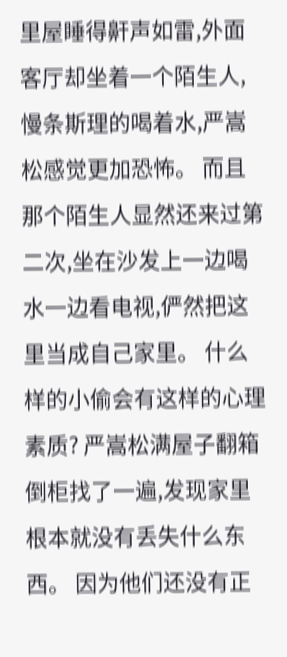里屋睡得鼾声如雷,外面客厅却坐着一个陌生人,慢条斯理的喝着水,严嵩松感觉更加恐怖。 而且那个陌生人显然还来过第二次,坐在沙发上一边喝水一边看电视,俨然把这里当成自己家里。 什么样的小偷会有这样的心理素质? 严嵩松满屋子翻箱倒柜找了一遍,发现家里根本就没有丢失什么东西。 因为他们还没有正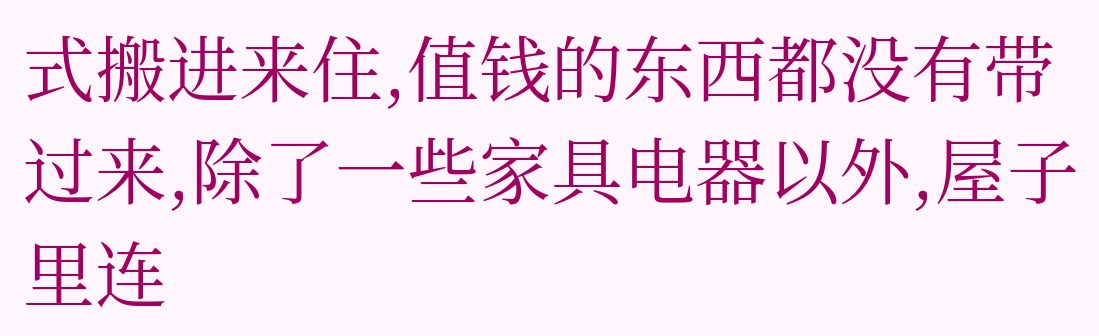式搬进来住,值钱的东西都没有带过来,除了一些家具电器以外,屋子里连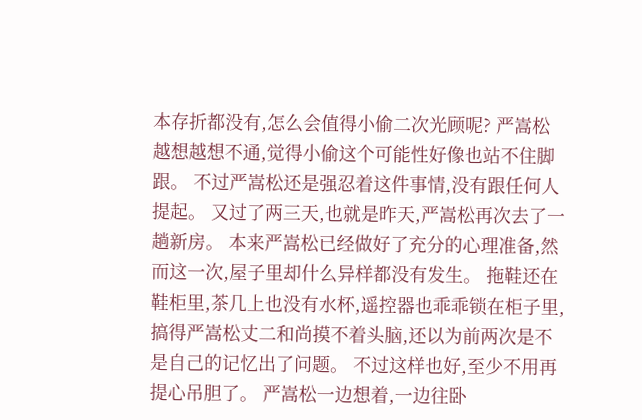本存折都没有,怎么会值得小偷二次光顾呢? 严嵩松越想越想不通,觉得小偷这个可能性好像也站不住脚跟。 不过严嵩松还是强忍着这件事情,没有跟任何人提起。 又过了两三天,也就是昨天,严嵩松再次去了一趟新房。 本来严嵩松已经做好了充分的心理准备,然而这一次,屋子里却什么异样都没有发生。 拖鞋还在鞋柜里,茶几上也没有水杯,遥控器也乖乖锁在柜子里,搞得严嵩松丈二和尚摸不着头脑,还以为前两次是不是自己的记忆出了问题。 不过这样也好,至少不用再提心吊胆了。 严嵩松一边想着,一边往卧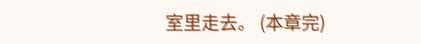室里走去。 (本章完)